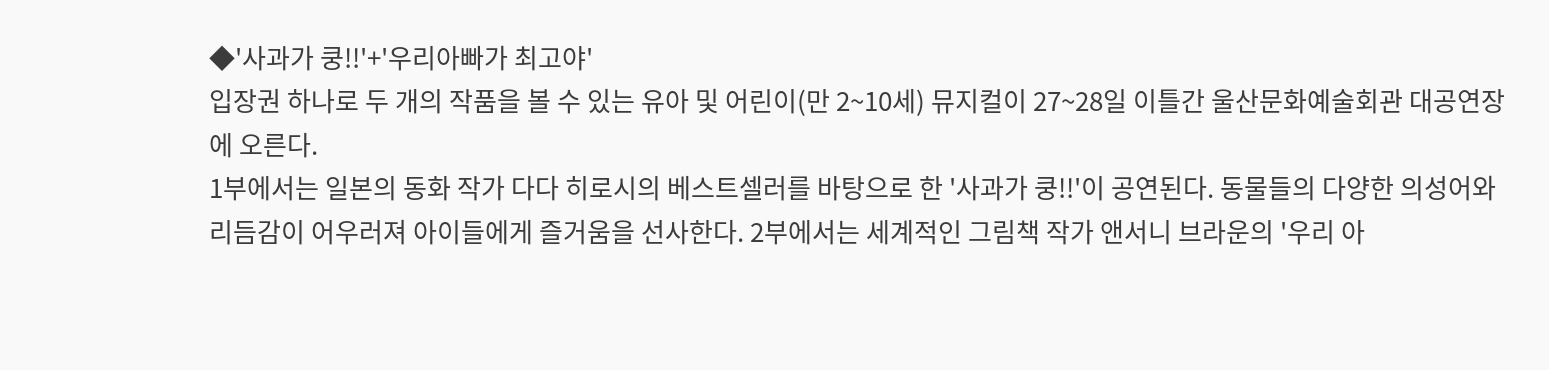◆'사과가 쿵!!'+'우리아빠가 최고야'
입장권 하나로 두 개의 작품을 볼 수 있는 유아 및 어린이(만 2~10세) 뮤지컬이 27~28일 이틀간 울산문화예술회관 대공연장에 오른다.
1부에서는 일본의 동화 작가 다다 히로시의 베스트셀러를 바탕으로 한 '사과가 쿵!!'이 공연된다. 동물들의 다양한 의성어와 리듬감이 어우러져 아이들에게 즐거움을 선사한다. 2부에서는 세계적인 그림책 작가 앤서니 브라운의 '우리 아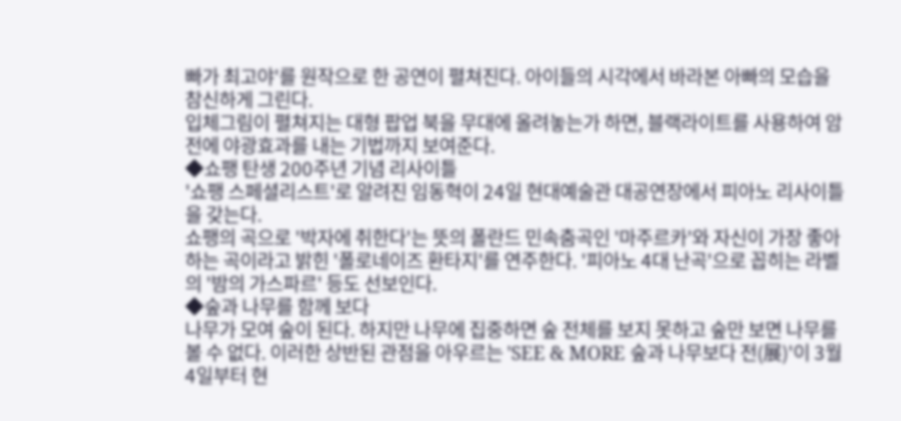빠가 최고야'를 원작으로 한 공연이 펼쳐진다. 아이들의 시각에서 바라본 아빠의 모습을 참신하게 그린다.
입체그림이 펼쳐지는 대형 팝업 북을 무대에 올려놓는가 하면, 블랙라이트를 사용하여 암전에 야광효과를 내는 기법까지 보여준다.
◆쇼팽 탄생 200주년 기념 리사이틀
'쇼팽 스페셜리스트'로 알려진 임동혁이 24일 현대예술관 대공연장에서 피아노 리사이틀을 갖는다.
쇼팽의 곡으로 '박자에 취한다'는 뜻의 폴란드 민속춤곡인 '마주르카'와 자신이 가장 좋아하는 곡이라고 밝힌 '폴로네이즈 환타지'를 연주한다. '피아노 4대 난곡'으로 꼽히는 라벨의 '밤의 가스파르' 등도 선보인다.
◆숲과 나무를 함께 보다
나무가 모여 숲이 된다. 하지만 나무에 집중하면 숲 전체를 보지 못하고 숲만 보면 나무를 볼 수 없다. 이러한 상반된 관점을 아우르는 'SEE & MORE 숲과 나무보다 전(展)'이 3월 4일부터 현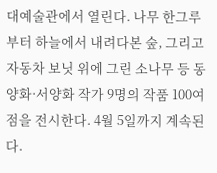대예술관에서 열린다. 나무 한그루부터 하늘에서 내려다본 숲, 그리고 자동차 보닛 위에 그린 소나무 등 동양화·서양화 작가 9명의 작품 100여점을 전시한다. 4월 5일까지 계속된다.